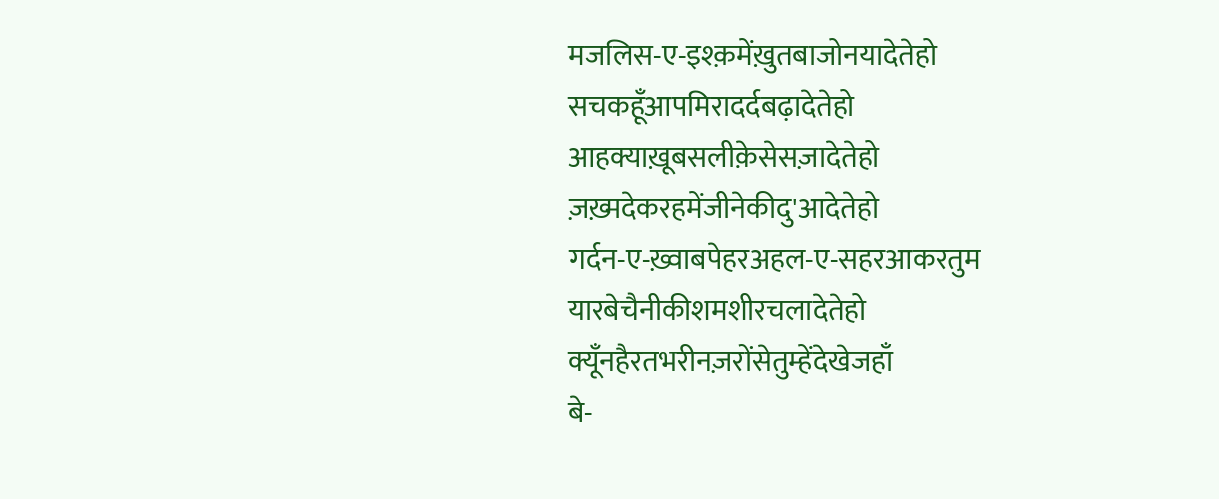मजलिस-ए-इश्क़मेंख़ुतबाजोनयादेतेहो
सचकहूँआपमिरादर्दबढ़ादेतेहो
आहक्याख़ूबसलीक़ेसेसज़ादेतेहो
ज़ख़्मदेकरहमेंजीनेकीदु'आदेतेहो
गर्दन-ए-ख़्वाबपेहरअहल-ए-सहरआकरतुम
यारबेचैनीकीशमशीरचलादेतेहो
क्यूँनहैरतभरीनज़रोंसेतुम्हेंदेखेजहाँ
बे-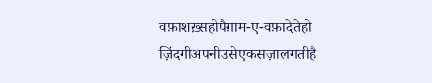वफ़ाशख़्सहोपैग़ाम-ए-वफ़ादेतेहो
ज़िंदगीअपनीउसेएकसज़ालगतीहै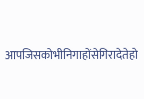आपजिसकोभीनिगाहोंसेगिरादेतेहो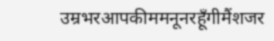उम्रभरआपकीममनूनरहूँगीमैंशजर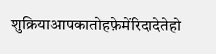शुक्रियाआपकातोहफ़ेमेंरिदादेतेहो